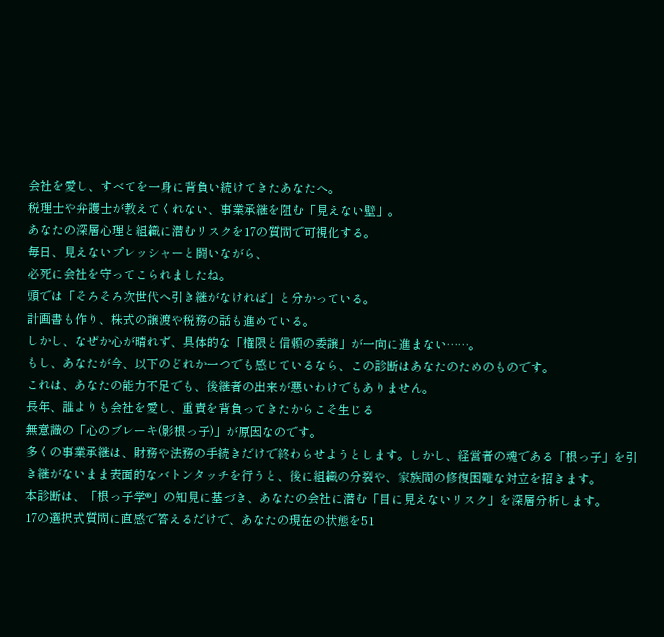会社を愛し、すべてを一身に背負い続けてきたあなたへ。
税理士や弁護士が教えてくれない、事業承継を阻む「見えない壁」。
あなたの深層心理と組織に潜むリスクを17の質問で可視化する。
毎日、見えないプレッシャーと闘いながら、
必死に会社を守ってこられましたね。
頭では「そろそろ次世代へ引き継がなければ」と分かっている。
計画書も作り、株式の譲渡や税務の話も進めている。
しかし、なぜか心が晴れず、具体的な「権限と信頼の委譲」が一向に進まない……。
もし、あなたが今、以下のどれか一つでも感じているなら、この診断はあなたのためのものです。
これは、あなたの能力不足でも、後継者の出来が悪いわけでもありません。
長年、誰よりも会社を愛し、重責を背負ってきたからこそ生じる
無意識の「心のブレーキ(影根っ子)」が原因なのです。
多くの事業承継は、財務や法務の手続きだけで終わらせようとします。しかし、経営者の魂である「根っ子」を引き継がないまま表面的なバトンタッチを行うと、後に組織の分裂や、家族間の修復困難な対立を招きます。
本診断は、「根っ子学®」の知見に基づき、あなたの会社に潜む「目に見えないリスク」を深層分析します。
17の選択式質問に直感で答えるだけで、あなたの現在の状態を51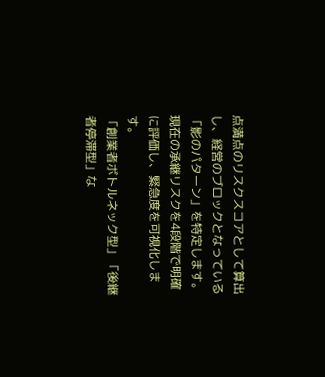点満点のリスクスコアとして算出し、経営のブロックとなっている「影のパターン」を特定します。
現在の承継リスクを4段階で明確に評価し、緊急度を可視化します。
「創業者ボトルネック型」「後継者停滞型」な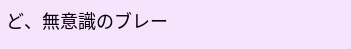ど、無意識のブレー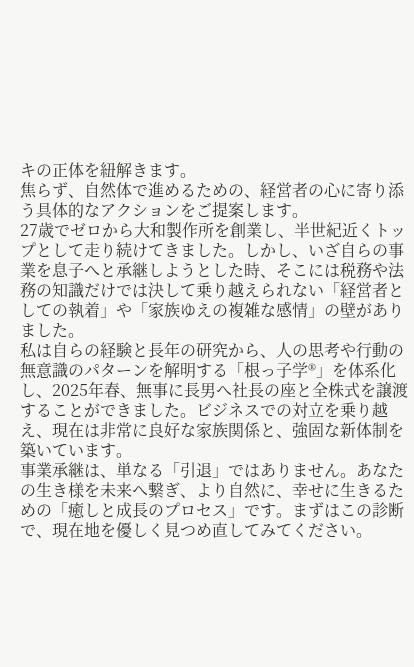キの正体を紐解きます。
焦らず、自然体で進めるための、経営者の心に寄り添う具体的なアクションをご提案します。
27歳でゼロから大和製作所を創業し、半世紀近くトップとして走り続けてきました。しかし、いざ自らの事業を息子へと承継しようとした時、そこには税務や法務の知識だけでは決して乗り越えられない「経営者としての執着」や「家族ゆえの複雑な感情」の壁がありました。
私は自らの経験と長年の研究から、人の思考や行動の無意識のパターンを解明する「根っ子学®」を体系化し、2025年春、無事に長男へ社長の座と全株式を譲渡することができました。ビジネスでの対立を乗り越え、現在は非常に良好な家族関係と、強固な新体制を築いています。
事業承継は、単なる「引退」ではありません。あなたの生き様を未来へ繋ぎ、より自然に、幸せに生きるための「癒しと成長のプロセス」です。まずはこの診断で、現在地を優しく見つめ直してみてください。